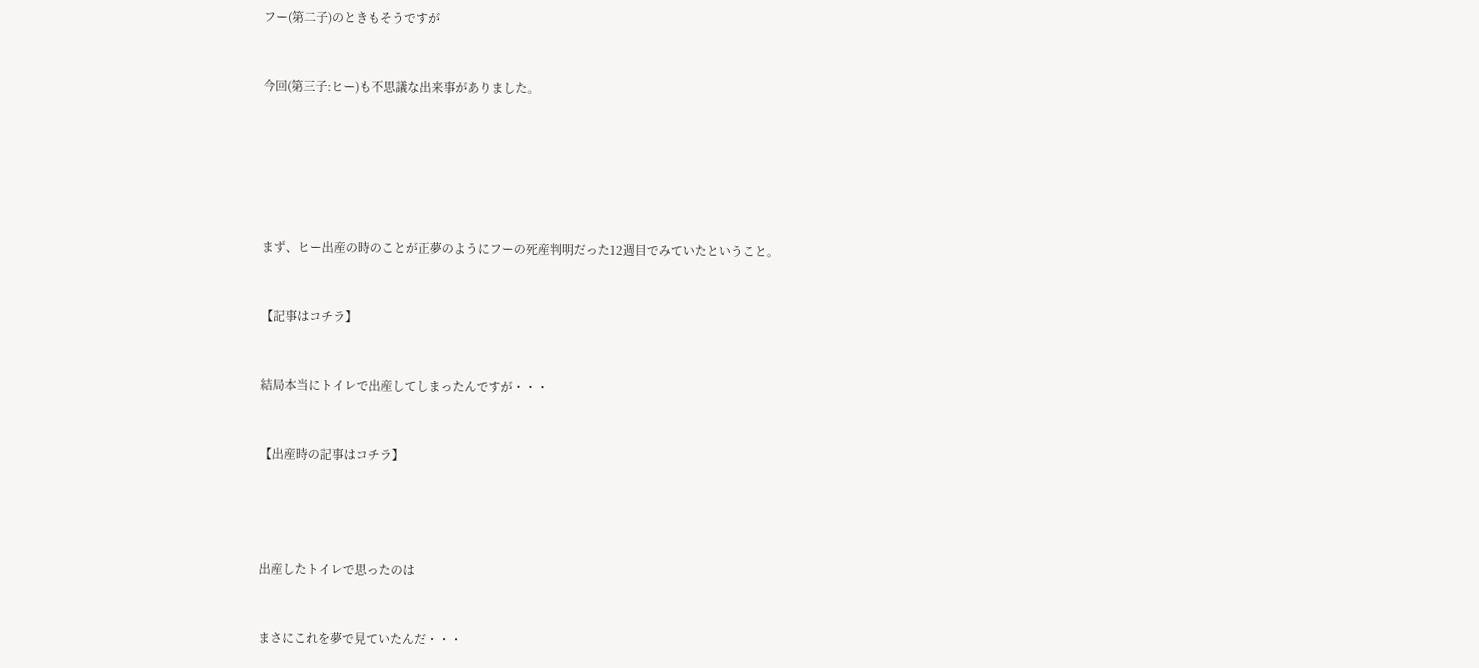フー(第二子)のときもそうですが


今回(第三子:ヒー)も不思議な出来事がありました。






まず、ヒー出産の時のことが正夢のようにフーの死産判明だった12週目でみていたということ。


【記事はコチラ】


結局本当にトイレで出産してしまったんですが・・・


【出産時の記事はコチラ】




出産したトイレで思ったのは


まさにこれを夢で見ていたんだ・・・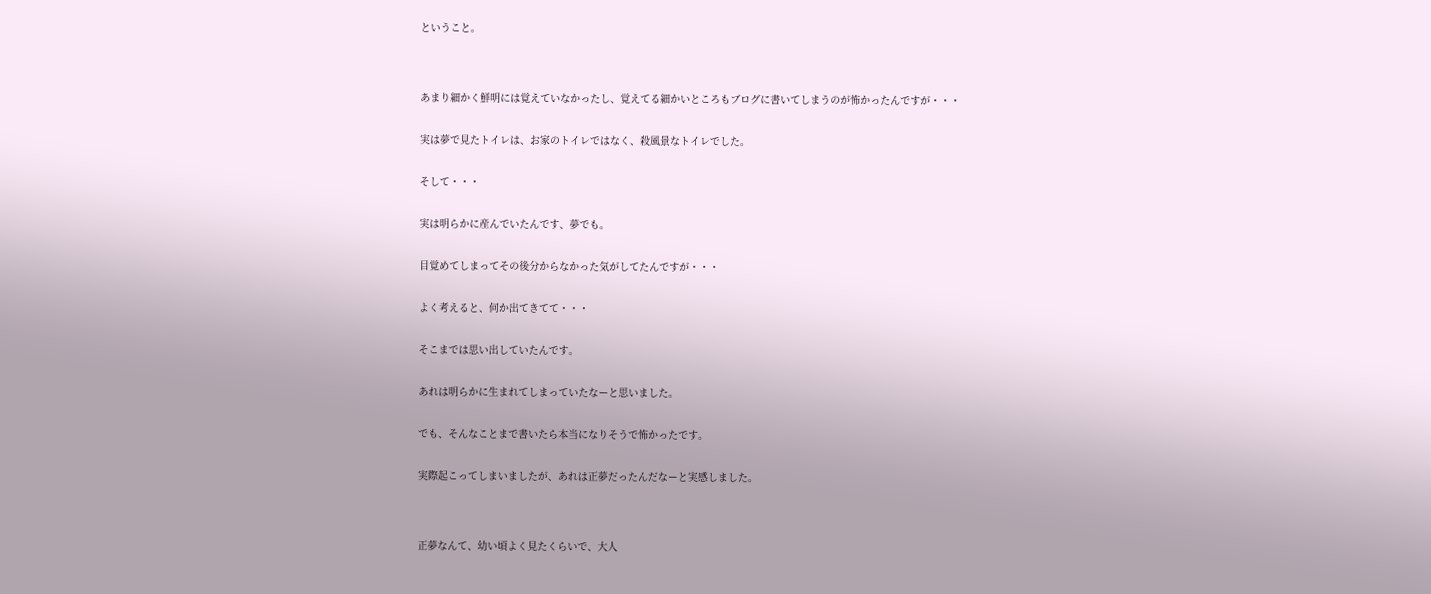ということ。




あまり細かく鮮明には覚えていなかったし、覚えてる細かいところもブログに書いてしまうのが怖かったんですが・・・


実は夢で見たトイレは、お家のトイレではなく、殺風景なトイレでした。


そして・・・


実は明らかに産んでいたんです、夢でも。


目覚めてしまってその後分からなかった気がしてたんですが・・・


よく考えると、何か出てきてて・・・


そこまでは思い出していたんです。


あれは明らかに生まれてしまっていたなーと思いました。


でも、そんなことまで書いたら本当になりそうで怖かったです。


実際起こってしまいましたが、あれは正夢だったんだなーと実感しました。




正夢なんて、幼い頃よく見たくらいで、大人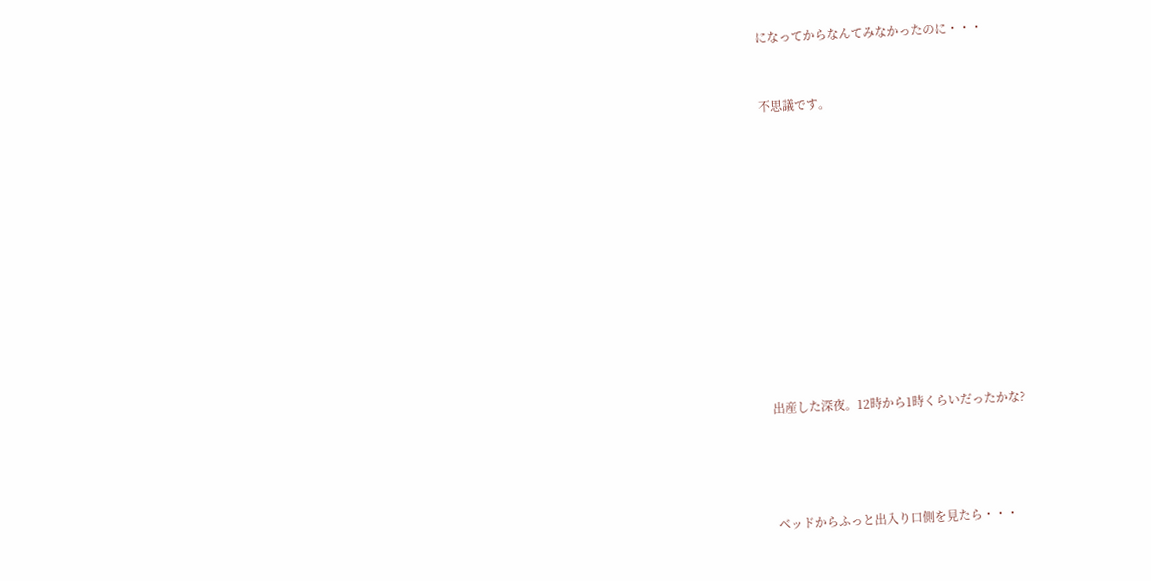になってからなんてみなかったのに・・・


不思議です。












出産した深夜。12時から1時くらいだったかな?




ベッドからふっと出入り口側を見たら・・・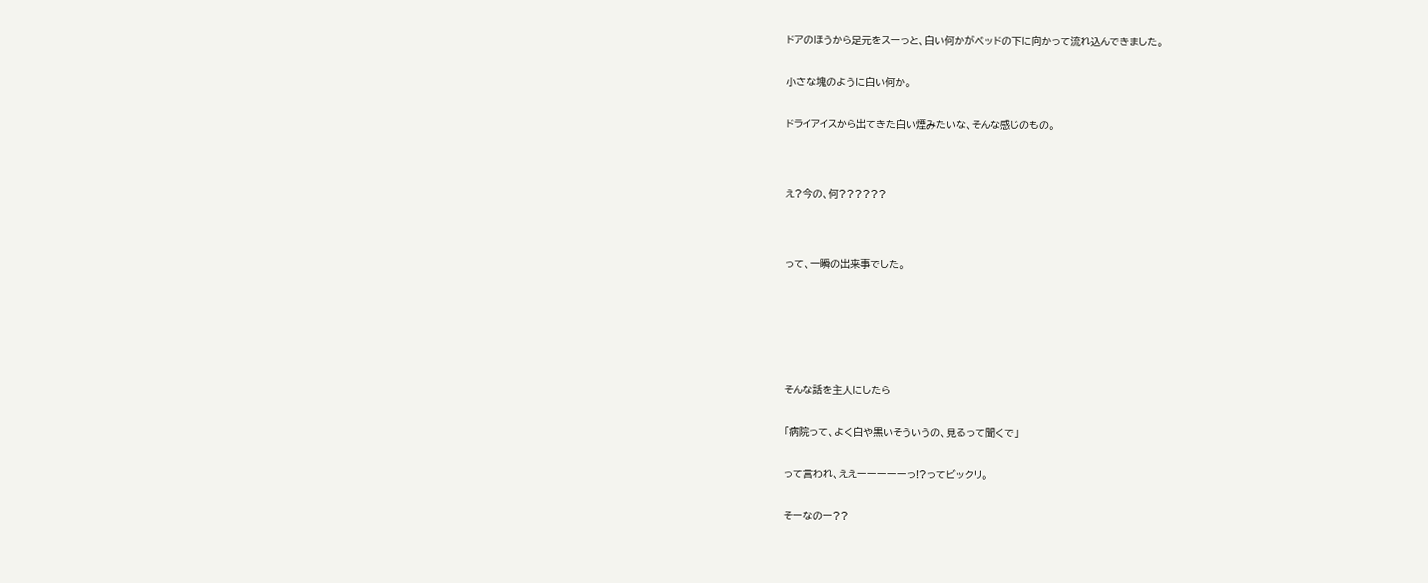ドアのほうから足元をスーっと、白い何かがベッドの下に向かって流れ込んできました。


小さな塊のように白い何か。


ドライアイスから出てきた白い煙みたいな、そんな感じのもの。




え?今の、何??????




って、一瞬の出来事でした。








そんな話を主人にしたら


「病院って、よく白や黒いそういうの、見るって聞くで」


って言われ、ええーーーーーっ!?ってビックリ。


そーなのー??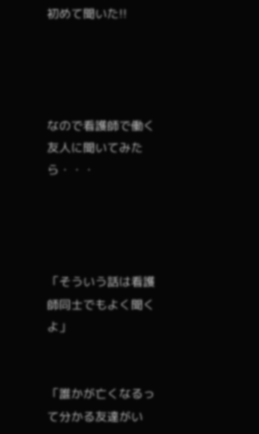初めて聞いた!!




なので看護師で働く友人に聞いてみたら・・・




「そういう話は看護師同士でもよく聞くよ」


「誰かが亡くなるって分かる友達がい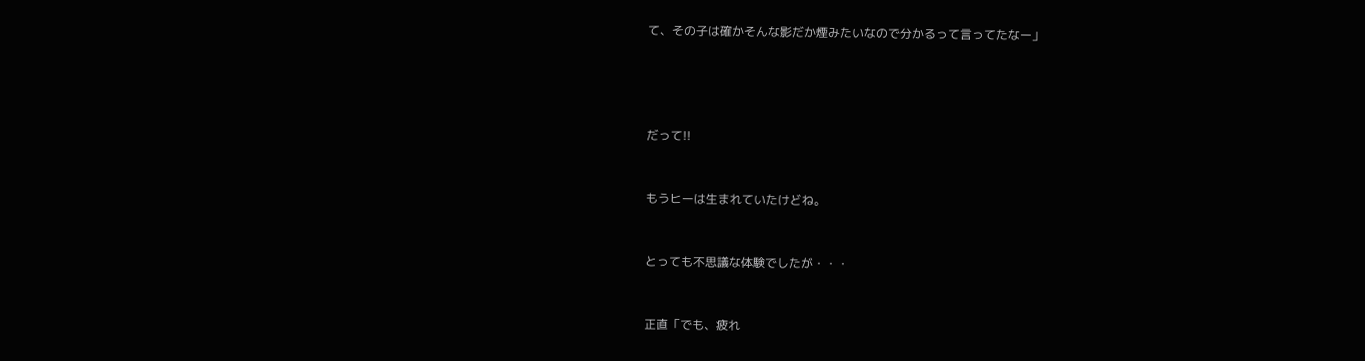て、その子は確かそんな影だか煙みたいなので分かるって言ってたなー」




だって!!


もうヒーは生まれていたけどね。


とっても不思議な体験でしたが・・・


正直「でも、疲れ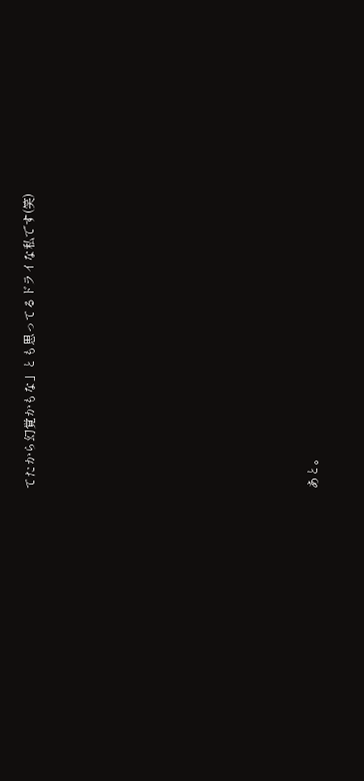てたから幻覚かもな」とも思ってるドライな私です(笑)










あと。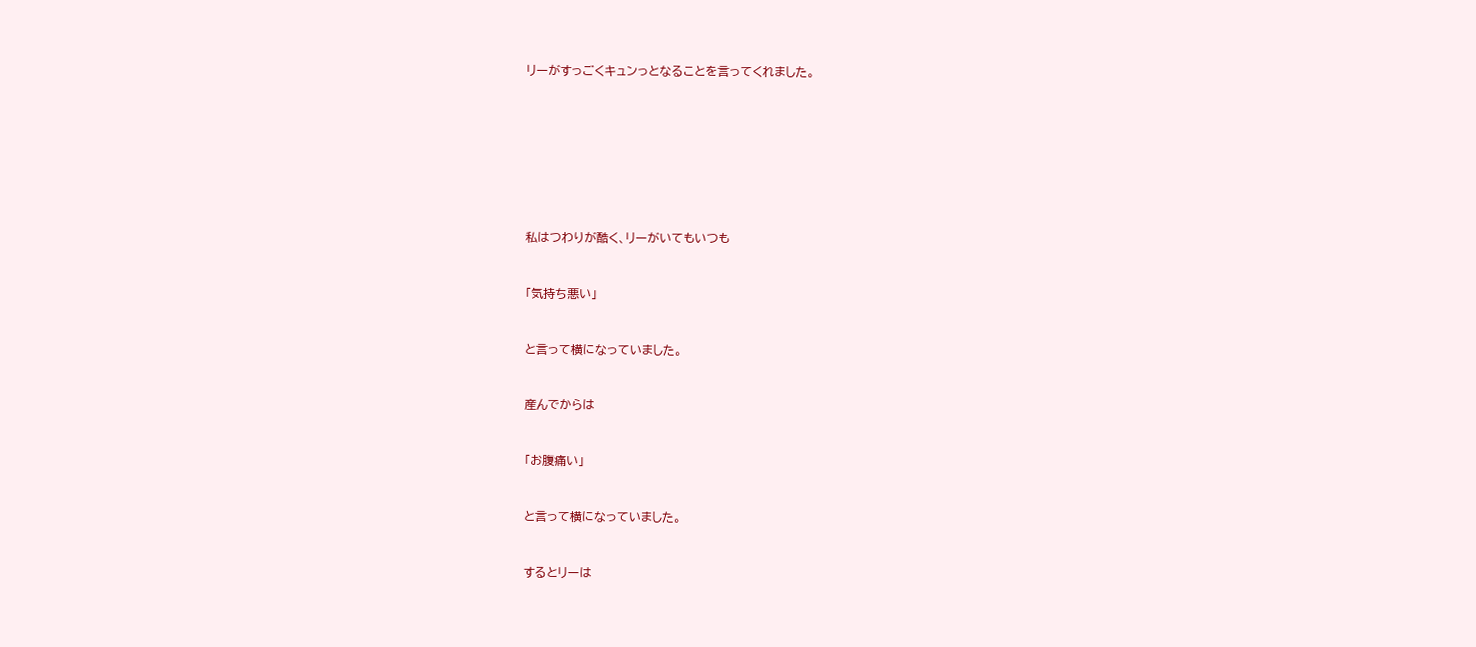リーがすっごくキュンっとなることを言ってくれました。








私はつわりが酷く、リーがいてもいつも


「気持ち悪い」


と言って横になっていました。


産んでからは


「お腹痛い」


と言って横になっていました。


するとリーは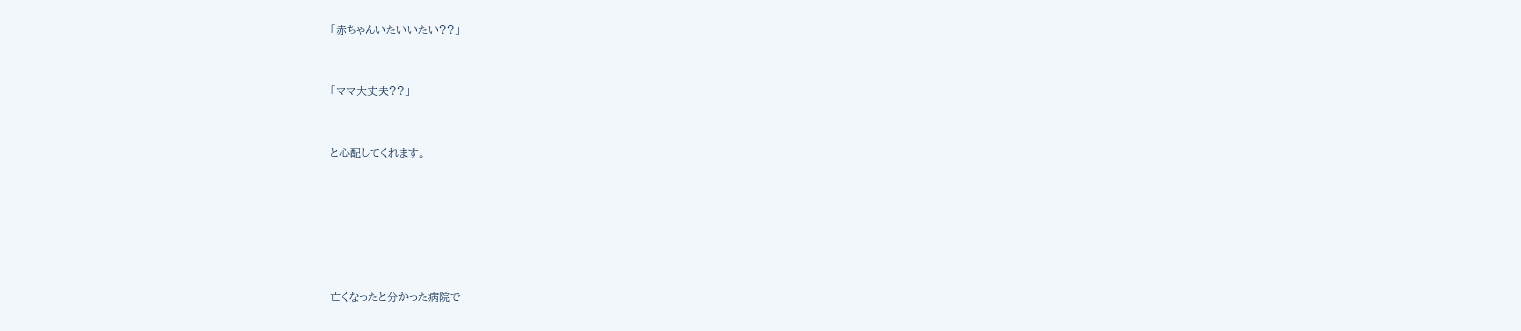「赤ちゃんいたいいたい??」


「ママ大丈夫??」


と心配してくれます。






亡くなったと分かった病院で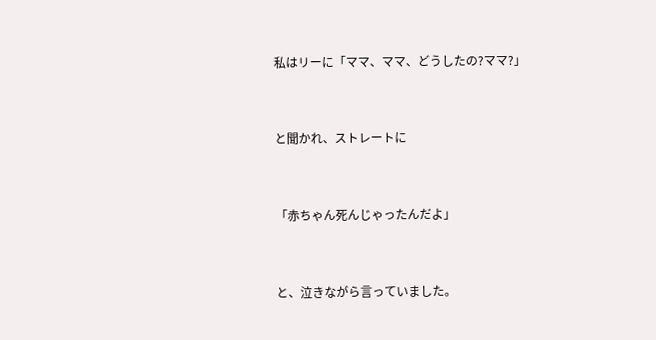私はリーに「ママ、ママ、どうしたの?ママ?」


と聞かれ、ストレートに


「赤ちゃん死んじゃったんだよ」


と、泣きながら言っていました。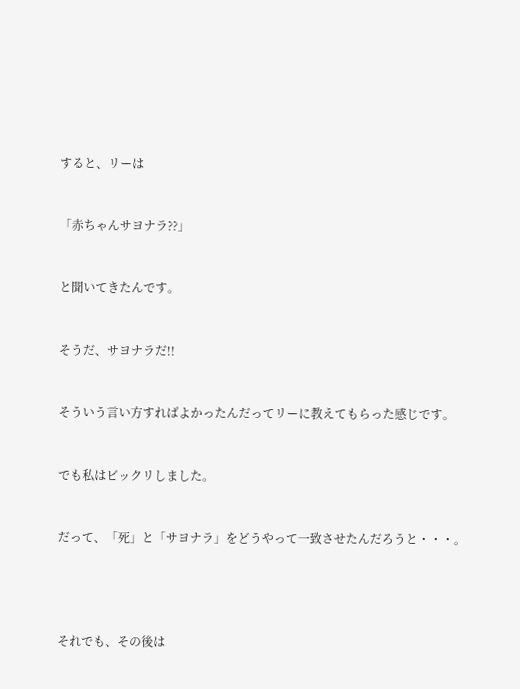すると、リーは


「赤ちゃんサヨナラ??」


と聞いてきたんです。


そうだ、サヨナラだ!!


そういう言い方すればよかったんだってリーに教えてもらった感じです。


でも私はビックリしました。


だって、「死」と「サヨナラ」をどうやって一致させたんだろうと・・・。




それでも、その後は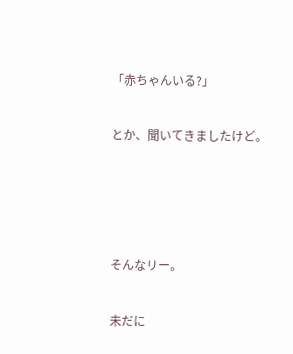「赤ちゃんいる?」


とか、聞いてきましたけど。






そんなリー。


未だに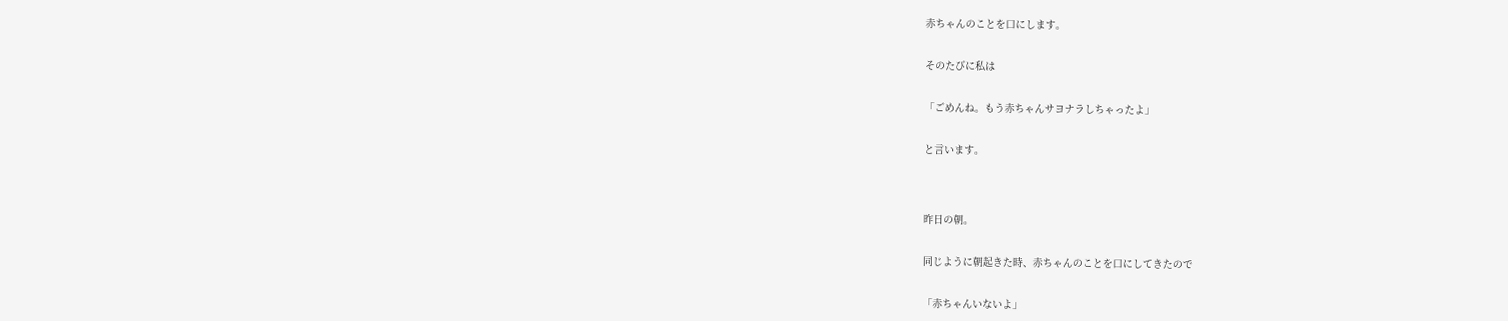赤ちゃんのことを口にします。


そのたびに私は


「ごめんね。もう赤ちゃんサヨナラしちゃったよ」


と言います。




昨日の朝。


同じように朝起きた時、赤ちゃんのことを口にしてきたので


「赤ちゃんいないよ」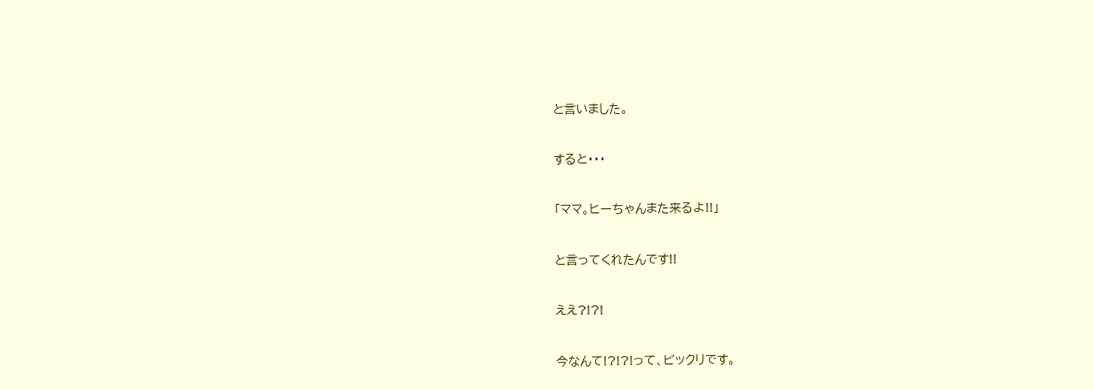と言いました。


すると・・・


「ママ。ヒーちゃんまた来るよ!!」


と言ってくれたんです!!


ええ?!?!


今なんて!?!?!って、ビックリです。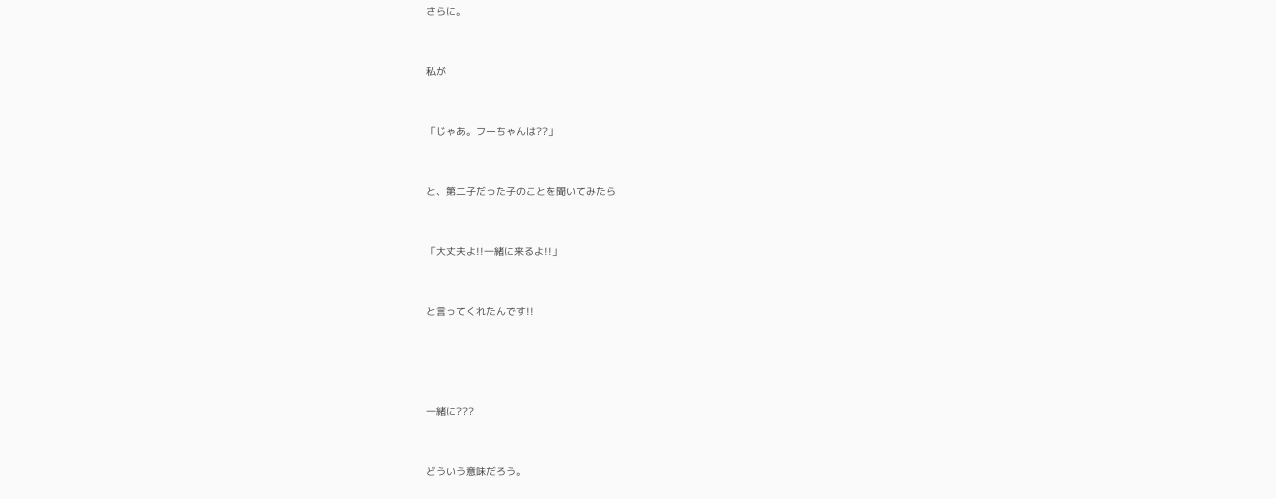さらに。


私が


「じゃあ。フーちゃんは??」


と、第二子だった子のことを聞いてみたら


「大丈夫よ!!一緒に来るよ!!」


と言ってくれたんです!!




一緒に???


どういう意味だろう。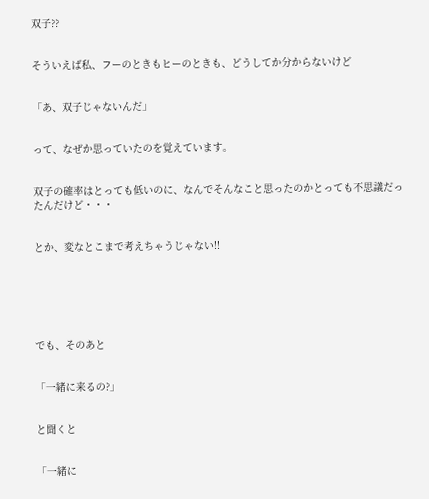双子??


そういえば私、フーのときもヒーのときも、どうしてか分からないけど


「あ、双子じゃないんだ」


って、なぜか思っていたのを覚えています。


双子の確率はとっても低いのに、なんでそんなこと思ったのかとっても不思議だったんだけど・・・


とか、変なとこまで考えちゃうじゃない!!






でも、そのあと


「一緒に来るの?」


と聞くと


「一緒に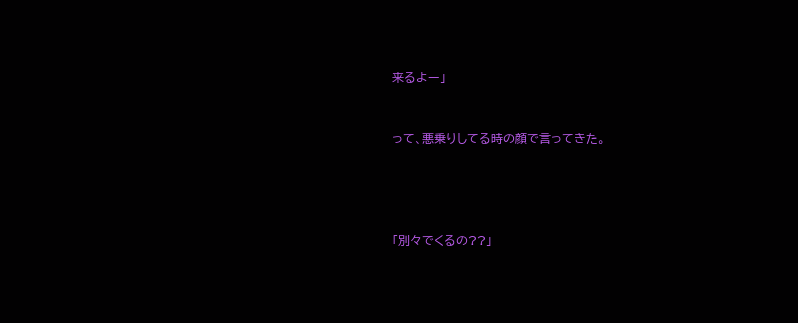来るよー」


って、悪乗りしてる時の顔で言ってきた。




「別々でくるの??」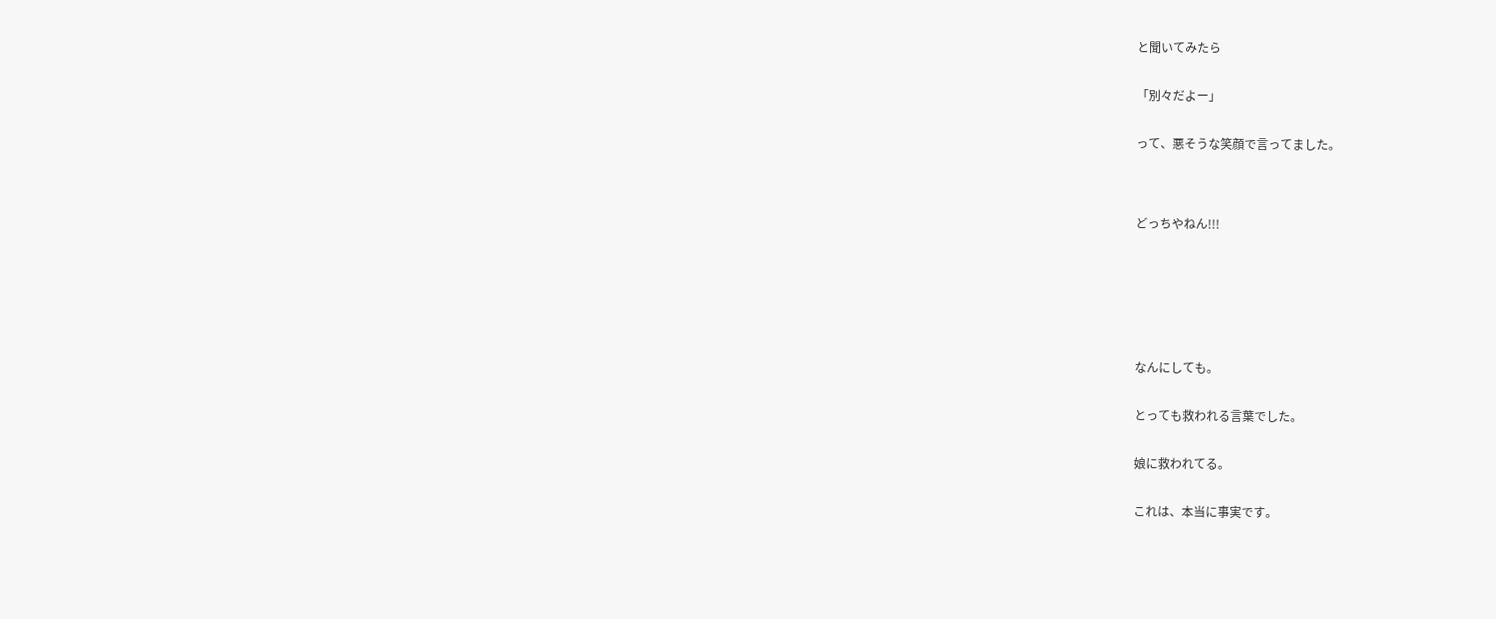と聞いてみたら


「別々だよー」


って、悪そうな笑顔で言ってました。




どっちやねん!!!








なんにしても。


とっても救われる言葉でした。


娘に救われてる。


これは、本当に事実です。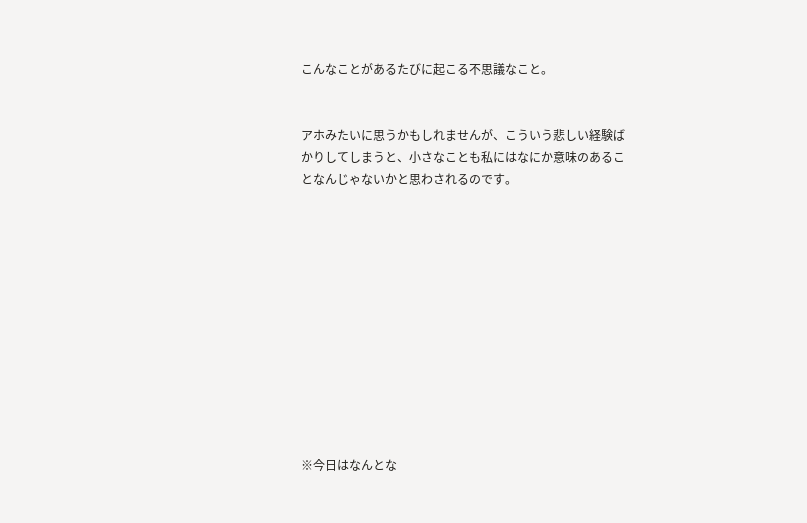こんなことがあるたびに起こる不思議なこと。


アホみたいに思うかもしれませんが、こういう悲しい経験ばかりしてしまうと、小さなことも私にはなにか意味のあることなんじゃないかと思わされるのです。












※今日はなんとな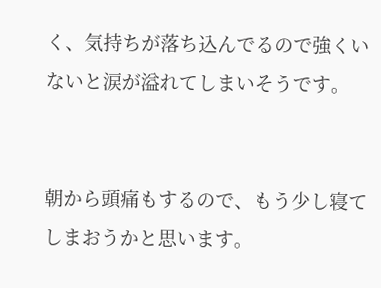く、気持ちが落ち込んでるので強くいないと涙が溢れてしまいそうです。


朝から頭痛もするので、もう少し寝てしまおうかと思います。